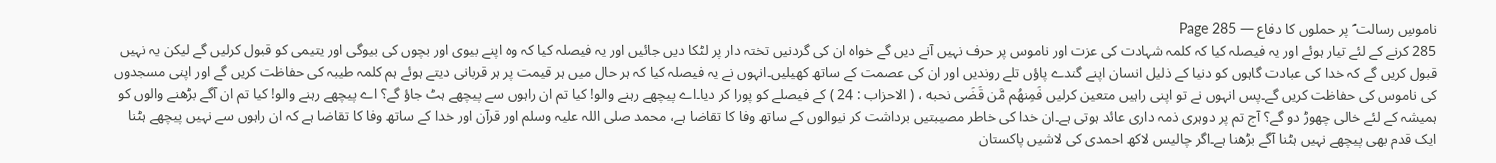ناموسِ رسالت ؐ پر حملوں کا دفاع — Page 285
285 کرنے کے لئے تیار ہوئے اور یہ فیصلہ کیا کہ کلمہ شہادت کی عزت اور ناموس پر حرف نہیں آنے دیں گے خواہ ان کی گردنیں تختہ دار پر لٹکا دیں جائیں اور یہ فیصلہ کیا کہ وہ اپنے بیوی اور بچوں کی بیوگی اور یتیمی کو قبول کرلیں گے لیکن یہ نہیں قبول کریں گے کہ خدا کی عبادت گاہوں کو دنیا کے ذلیل انسان اپنے گندے پاؤں تلے روندیں اور ان کی عصمت کے ساتھ کھیلیں۔انہوں نے یہ فیصلہ کیا کہ ہر حال میں ہر قیمت پر ہر قربانی دیتے ہوئے ہم کلمہ طیبہ کی حفاظت کریں گے اور اپنی مسجدوں کی ناموس کی حفاظت کریں گے۔پس انہوں نے تو اپنی راہیں متعین کرلیں فَمِنهُم مَّن قَضَى نحبه ، ( الاحزاب : 24 ) کے فیصلے کو پورا کر دیا۔اے پیچھے رہنے والو! کیا تم ان راہوں سے پیچھے ہٹ جاؤ گے؟ اے پیچھے رہنے والو! کیا تم ان آگے بڑھنے والوں کو ہمیشہ کے لئے خالی چھوڑ دو گے؟ آج تم پر دوہری ذمہ داری عائد ہوتی ہے۔ان خدا کی خاطر مصیبتیں برداشت کر نیوالوں کے ساتھ وفا کا تقاضا ہے، محمد صلی اللہ علیہ وسلم اور قرآن اور خدا کے ساتھ وفا کا تقاضا ہے کہ ان راہوں سے نہیں پیچھے ہٹنا ایک قدم بھی پیچھے نہیں ہٹنا آگے بڑھنا ہے۔اگر چالیس لاکھ احمدی کی لاشیں پاکستان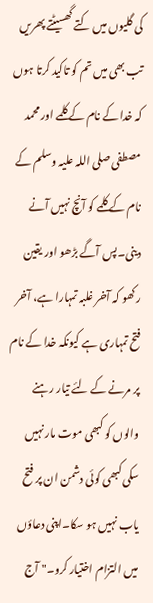کی گلیوں میں کتے گھسیٹتے پھریں تب بھی میں تم کو تاکید کرتا ہوں کہ خدا کے نام کے کلمے اور محمد مصطفی صلی اللہ علیہ وسلم کے نام کے کلمے کو آنچ نہیں آنے دینی۔پس آگے بڑھو اور یقین رکھو کہ آخر غلبہ تمہارا ہے، آخر فتح تمہاری ہے کیونکہ خدا کے نام پر مرنے کے لئے تیار رہنے والوں کو کبھی موت مار نہیں سکی کبھی کوئی دشمن ان پر فتح یاب نہیں ہو سکا۔اپنی دعاؤں میں التزام اختیار کرو۔" آج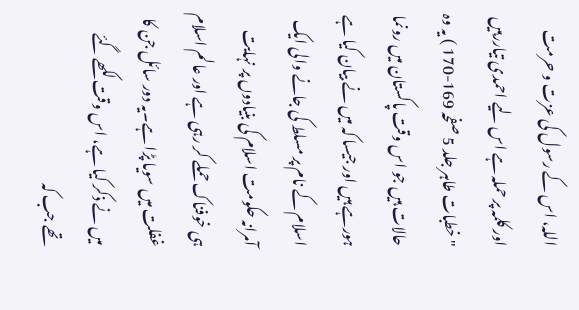اللہ، اس کے رسول کی عزت و حرمت اور کلمہ پر حملہ ہے اس لیے احمدی تیاررہیں " خطبات طاہر جلد 5 صفحہ 169-170 ) یہ وہ حالات ہیں جو اس وقت پاکستان میں رونما ہورہے ہیں اور جیسا کہ میں نے بیان کیا ہے اسلام کے نام پر مسلط کی جانے والی ایک آمرانہ حکومت اسلام کی بنیادوں پر نہایت ہی خوفناک حملے کر رہی ہے اور عالم اسلام غفلت میں سویا پڑا ہے۔یہ دور سائل جن کا میں نے ذکر کیا ہے، اس وقت لکھے گئے تھے جب کہ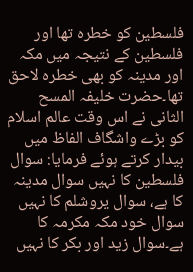فلسطین کو خطرہ تھا اور فلسطین کے نتیجہ میں مکہ اور مدینہ کو بھی خطرہ لاحق تھا۔حضرت خلیفہ المسح الثانی نے اس وقت عالم اسلام کو بڑے واشگاف الفاظ میں بیدار کرتے ہوئے فرمایا: سوال فلسطین کا نہیں سوال مدینہ کا ہے، سوال یروشلم کا نہیں سوال خود مکہ مکرمہ کا ہے۔سوال زید اور بکر کا نہیں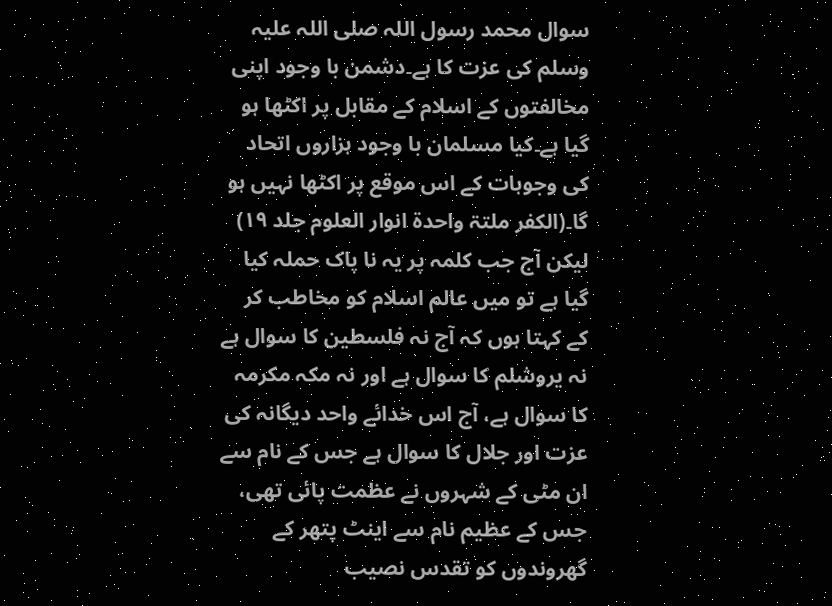سوال محمد رسول اللہ صلی اللہ علیہ وسلم کی عزت کا ہے۔دشمن با وجود اپنی مخالفتوں کے اسلام کے مقابل پر اکٹھا ہو گیا ہے۔کیا مسلمان با وجود ہزاروں اتحاد کی وجوہات کے اس موقع پر اکٹھا نہیں ہو گا۔(الکفر ملتۃ واحدۃ انوار العلوم جلد ۱۹) لیکن آج جب کلمہ پر یہ نا پاک حملہ کیا گیا ہے تو میں عالم اسلام کو مخاطب کر کے کہتا ہوں کہ آج نہ فلسطین کا سوال ہے نہ یروشلم کا سوال ہے اور نہ مکہ مکرمہ کا سوال ہے، آج اس خدائے واحد دیگانہ کی عزت اور جلال کا سوال ہے جس کے نام سے ان مٹی کے شہروں نے عظمت پائی تھی، جس کے عظیم نام سے اینٹ پتھر کے گھروندوں کو تقدس نصیب